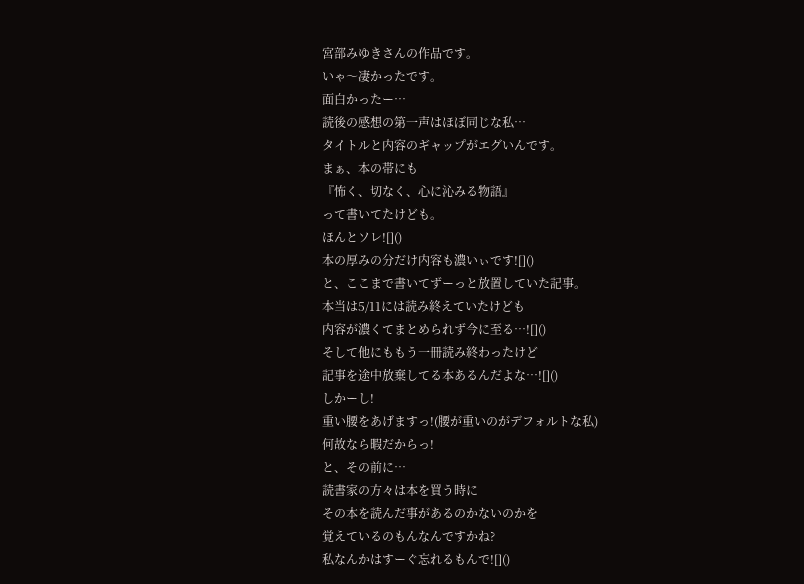宮部みゆきさんの作品です。
いゃ〜凄かったです。
面白かったー…
読後の感想の第一声はほぼ同じな私…
タイトルと内容のギャップがエグいんです。
まぁ、本の帯にも
『怖く、切なく、心に沁みる物語』
って書いてたけども。
ほんとソレ![]()
本の厚みの分だけ内容も濃いぃです![]()
と、ここまで書いてずーっと放置していた記事。
本当は5/11には読み終えていたけども
内容が濃くてまとめられず今に至る…![]()
そして他にももう一冊読み終わったけど
記事を途中放棄してる本あるんだよな…![]()
しかーし!
重い腰をあげますっ!(腰が重いのがデフォルトな私)
何故なら暇だからっ!
と、その前に…
読書家の方々は本を買う時に
その本を読んだ事があるのかないのかを
覚えているのもんなんですかね?
私なんかはすーぐ忘れるもんで![]()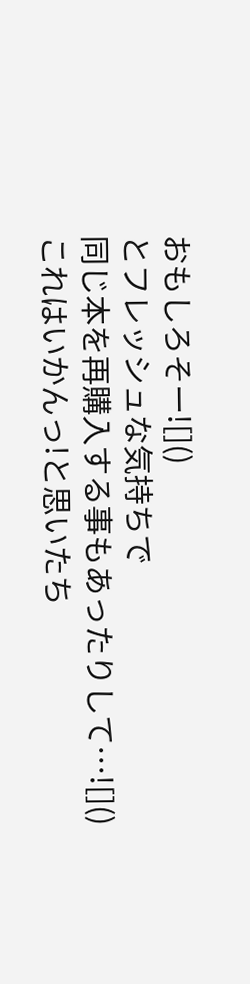おもしろそー![]()
とフレッシュな気持ちで
同じ本を再購入する事もあったりして…![]()
これはいかんっ!と思いたち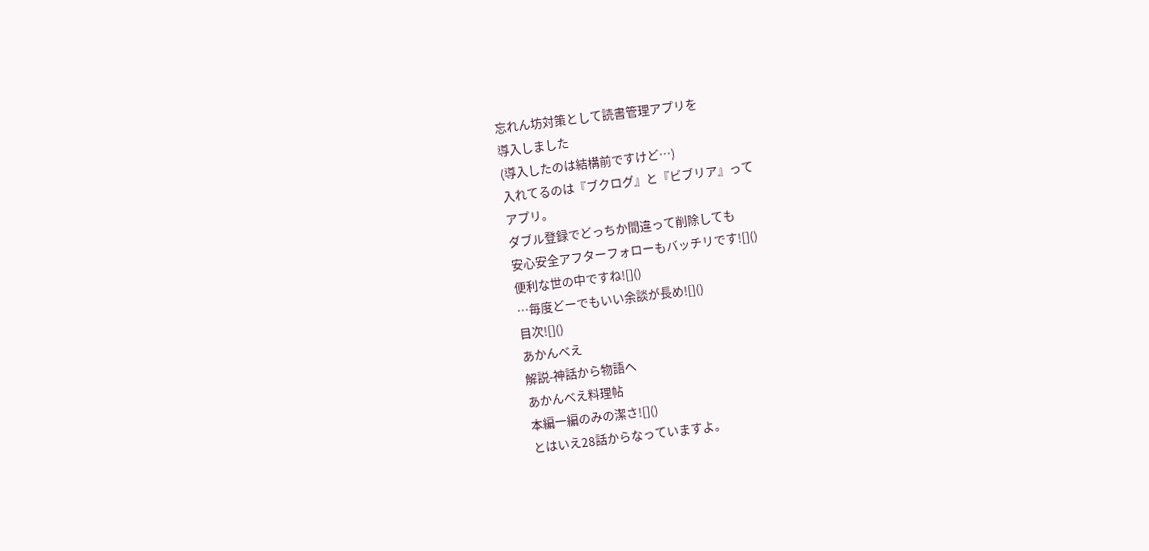忘れん坊対策として読書管理アプリを
導入しました
(導入したのは結構前ですけど…)
入れてるのは『ブクログ』と『ビブリア』って
アプリ。
ダブル登録でどっちか間違って削除しても
安心安全アフターフォローもバッチリです![]()
便利な世の中ですね![]()
…毎度どーでもいい余談が長め![]()
目次![]()
あかんべえ
解説-神話から物語へ
あかんべえ料理帖
本編一編のみの潔さ![]()
とはいえ28話からなっていますよ。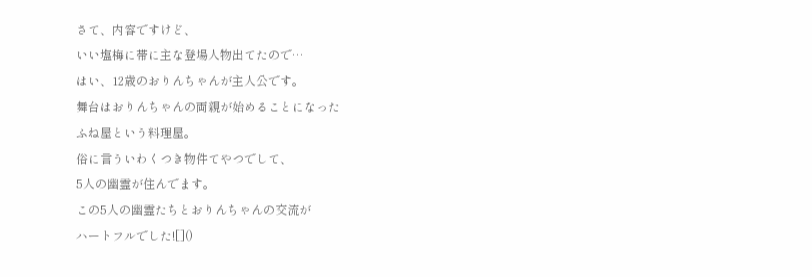さて、内容ですけど、
いい塩梅に帯に主な登場人物出てたので…
はい、12歳のおりんちゃんが主人公です。
舞台はおりんちゃんの両親が始めることになった
ふね屋という料理屋。
俗に言ういわくつき物件てやつでして、
5人の幽霊が住んでます。
この5人の幽霊たちとおりんちゃんの交流が
ハートフルでした![]()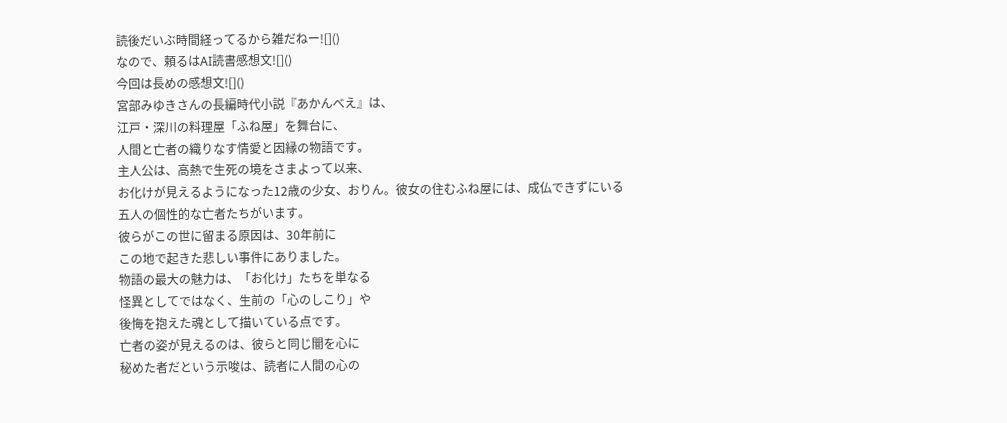読後だいぶ時間経ってるから雑だねー![]()
なので、頼るはAI読書感想文![]()
今回は長めの感想文![]()
宮部みゆきさんの長編時代小説『あかんべえ』は、
江戸・深川の料理屋「ふね屋」を舞台に、
人間と亡者の織りなす情愛と因縁の物語です。
主人公は、高熱で生死の境をさまよって以来、
お化けが見えるようになった12歳の少女、おりん。彼女の住むふね屋には、成仏できずにいる
五人の個性的な亡者たちがいます。
彼らがこの世に留まる原因は、30年前に
この地で起きた悲しい事件にありました。
物語の最大の魅力は、「お化け」たちを単なる
怪異としてではなく、生前の「心のしこり」や
後悔を抱えた魂として描いている点です。
亡者の姿が見えるのは、彼らと同じ闇を心に
秘めた者だという示唆は、読者に人間の心の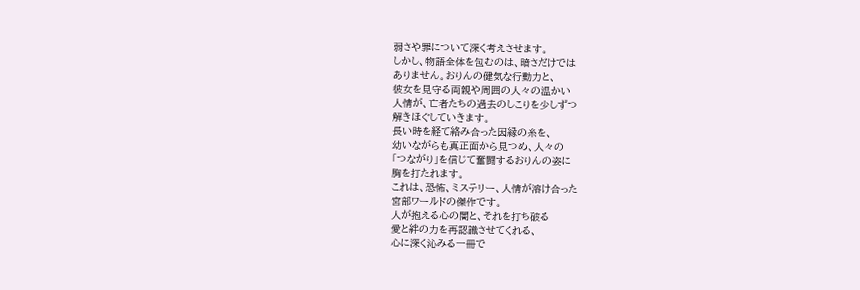弱さや罪について深く考えさせます。
しかし、物語全体を包むのは、暗さだけでは
ありません。おりんの健気な行動力と、
彼女を見守る両親や周囲の人々の温かい
人情が、亡者たちの過去のしこりを少しずつ
解きほぐしていきます。
長い時を経て絡み合った因縁の糸を、
幼いながらも真正面から見つめ、人々の
「つながり」を信じて奮闘するおりんの姿に
胸を打たれます。
これは、恐怖、ミステリー、人情が溶け合った
宮部ワールドの傑作です。
人が抱える心の闇と、それを打ち破る
愛と絆の力を再認識させてくれる、
心に深く沁みる一冊で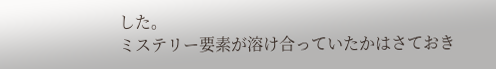した。
ミステリー要素が溶け合っていたかはさておき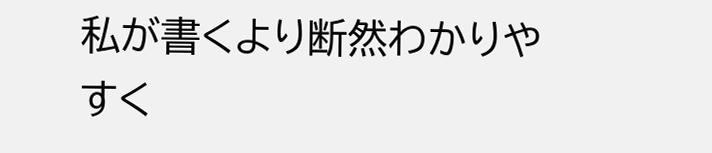私が書くより断然わかりやすく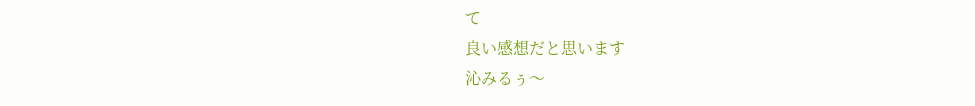て
良い感想だと思います
沁みるぅ〜